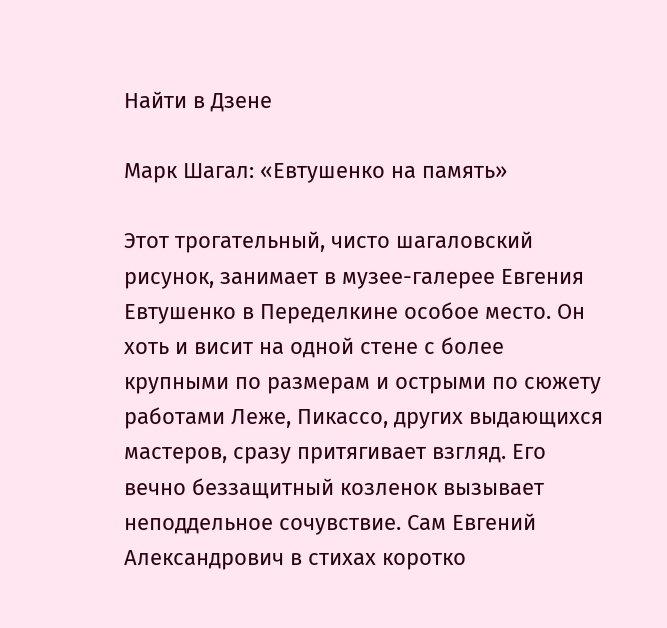Найти в Дзене

Марк Шагал: «Евтушенко на память»

Этот трогательный, чисто шагаловский рисунок, занимает в музее-галерее Евгения Евтушенко в Переделкине особое место. Он хоть и висит на одной стене с более крупными по размерам и острыми по сюжету работами Леже, Пикассо, других выдающихся мастеров, сразу притягивает взгляд. Его вечно беззащитный козленок вызывает неподдельное сочувствие. Сам Евгений Александрович в стихах коротко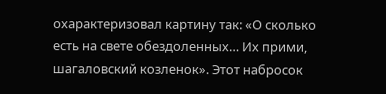охарактеризовал картину так: «О сколько есть на свете обездоленных… Их прими, шагаловский козленок». Этот набросок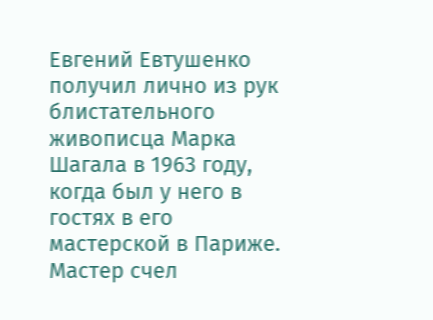Евгений Евтушенко получил лично из рук блистательного живописца Марка Шагала в 1963 году, когда был у него в гостях в его мастерской в Париже. Мастер счел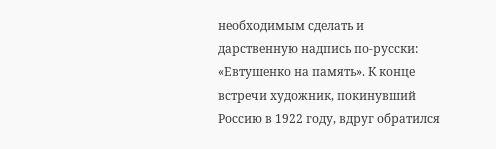необходимым сделать и дарственную надпись по-русски: «Евтушенко на память». К конце встречи художник, покинувший Россию в 1922 году, вдруг обратился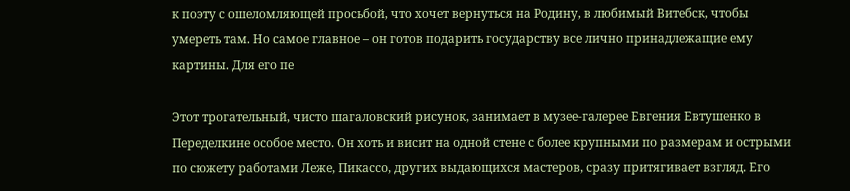к поэту с ошеломляющей просьбой, что хочет вернуться на Родину, в любимый Витебск, чтобы умереть там. Но самое главное – он готов подарить государству все лично принадлежащие ему картины. Для его пе

Этот трогательный, чисто шагаловский рисунок, занимает в музее-галерее Евгения Евтушенко в Переделкине особое место. Он хоть и висит на одной стене с более крупными по размерам и острыми по сюжету работами Леже, Пикассо, других выдающихся мастеров, сразу притягивает взгляд. Его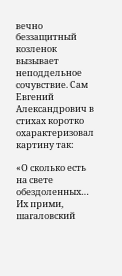вечно беззащитный козленок вызывает неподдельное сочувствие. Сам Евгений Александрович в стихах коротко охарактеризовал картину так:

«О сколько есть на свете
обездоленных…
Их прими,
шагаловский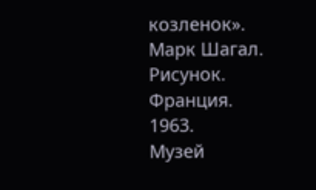козленок».
Марк Шагал. Рисунок. Франция. 1963.
Музей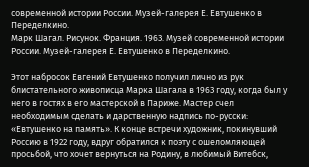современной истории России. Музей-галерея Е. Евтушенко в Переделкино.
Марк Шагал. Рисунок. Франция. 1963. Музей современной истории России. Музей-галерея Е. Евтушенко в Переделкино.

Этот набросок Евгений Евтушенко получил лично из рук блистательного живописца Марка Шагала в 1963 году, когда был у него в гостях в его мастерской в Париже. Мастер счел необходимым сделать и дарственную надпись по-русски: «Евтушенко на память». К конце встречи художник, покинувший Россию в 1922 году, вдруг обратился к поэту с ошеломляющей просьбой, что хочет вернуться на Родину, в любимый Витебск,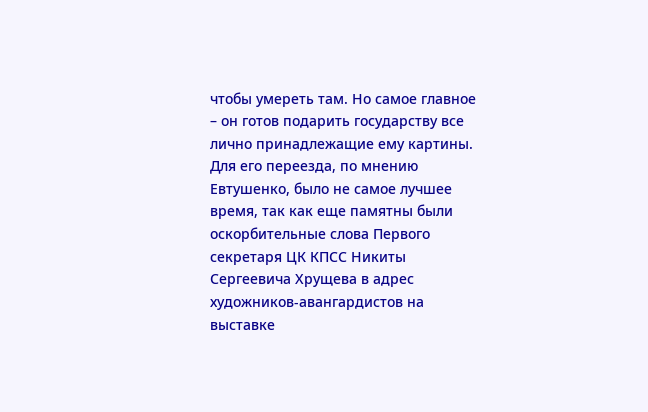чтобы умереть там. Но самое главное – он готов подарить государству все лично принадлежащие ему картины. Для его переезда, по мнению Евтушенко, было не самое лучшее время, так как еще памятны были оскорбительные слова Первого секретаря ЦК КПСС Никиты Сергеевича Хрущева в адрес художников-авангардистов на выставке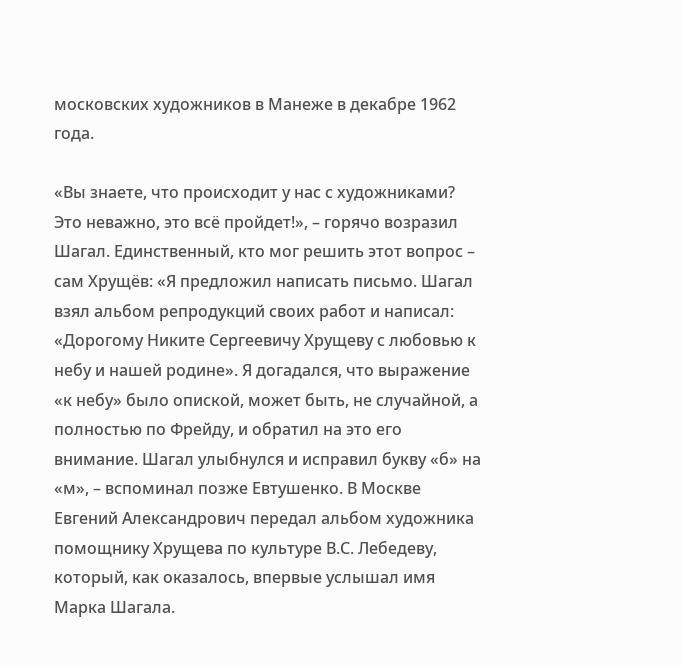московских художников в Манеже в декабре 1962 года.

«Вы знаете, что происходит у нас с художниками? Это неважно, это всё пройдет!», – горячо возразил Шагал. Единственный, кто мог решить этот вопрос – сам Хрущёв: «Я предложил написать письмо. Шагал взял альбом репродукций своих работ и написал: «Дорогому Никите Сергеевичу Хрущеву с любовью к небу и нашей родине». Я догадался, что выражение «к небу» было опиской, может быть, не случайной, а полностью по Фрейду, и обратил на это его внимание. Шагал улыбнулся и исправил букву «б» на «м», – вспоминал позже Евтушенко. В Москве Евгений Александрович передал альбом художника помощнику Хрущева по культуре В.С. Лебедеву, который, как оказалось, впервые услышал имя Марка Шагала.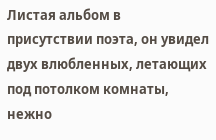Листая альбом в присутствии поэта, он увидел двух влюбленных, летающих под потолком комнаты, нежно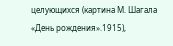целующихся (картина М. Шагала «День рождения».1915),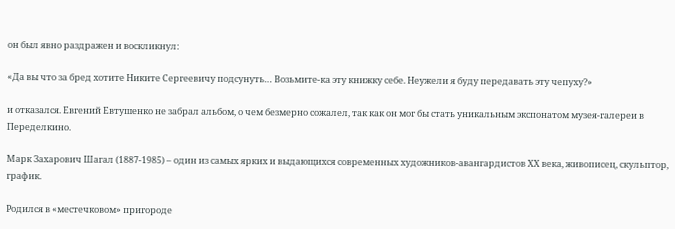он был явно раздражен и воскликнул:

«Да вы что за бред хотите Никите Сергеевичу подсунуть… Возьмите-ка эту книжку себе. Неужели я буду передавать эту чепуху?»

и отказался. Евгений Евтушенко не забрал альбом, о чем безмерно сожалел, так как он мог бы стать уникальным экспонатом музея-галереи в Переделкино.

Марк Захарович Шагал (1887-1985) – один из самых ярких и выдающихся современных художников-авангардистов ХХ века, живописец, скульптор, график.

Родился в «местечковом» пригороде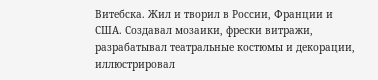Витебска. Жил и творил в России, Франции и США. Создавал мозаики, фрески витражи, разрабатывал театральные костюмы и декорации, иллюстрировал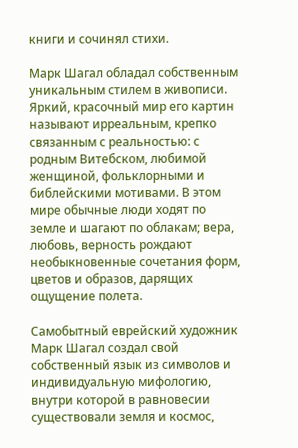книги и сочинял стихи.

Марк Шагал обладал собственным уникальным стилем в живописи. Яркий, красочный мир его картин называют ирреальным, крепко связанным с реальностью: с родным Витебском, любимой женщиной, фольклорными и библейскими мотивами. В этом мире обычные люди ходят по земле и шагают по облакам; вера, любовь, верность рождают необыкновенные сочетания форм, цветов и образов, дарящих ощущение полета.

Самобытный еврейский художник Марк Шагал создал свой собственный язык из символов и индивидуальную мифологию, внутри которой в равновесии существовали земля и космос,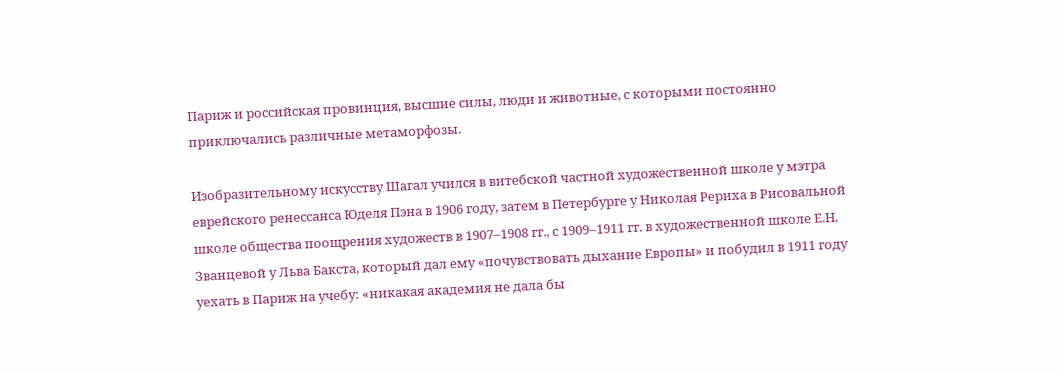Париж и российская провинция, высшие силы, люди и животные, с которыми постоянно приключались различные метаморфозы.

Изобразительному искусству Шагал учился в витебской частной художественной школе у мэтра еврейского ренессанса Юделя Пэна в 1906 году, затем в Петербурге у Николая Рериха в Рисовальной школе общества поощрения художеств в 1907–1908 гг., с 1909–1911 гг. в художественной школе Е.Н. Званцевой у Льва Бакста, который дал ему «почувствовать дыхание Европы» и побудил в 1911 году уехать в Париж на учебу: «никакая академия не дала бы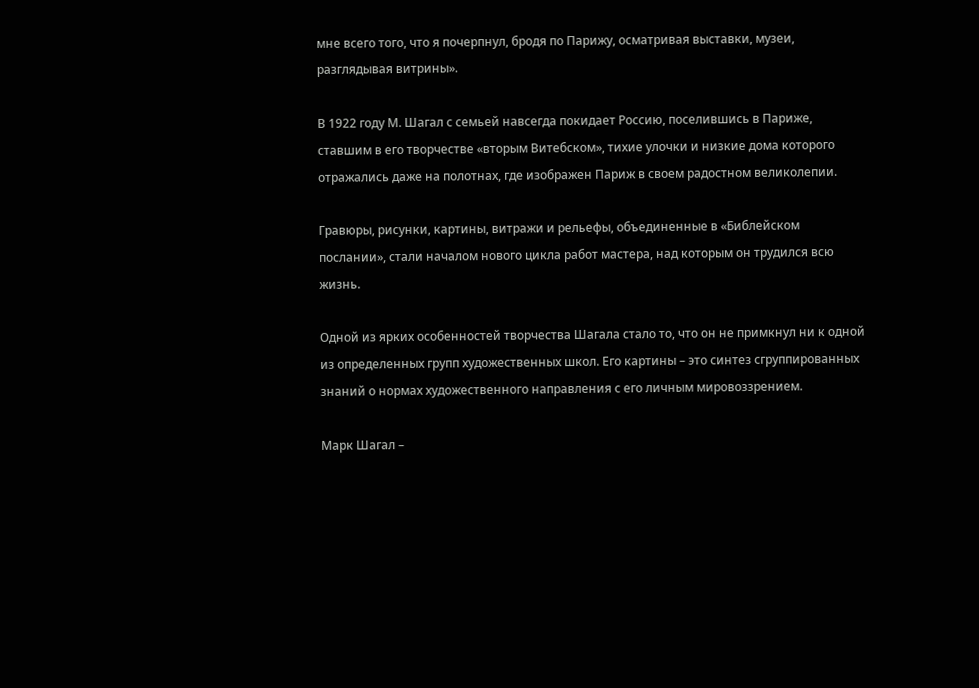мне всего того, что я почерпнул, бродя по Парижу, осматривая выставки, музеи, разглядывая витрины».

В 1922 году М. Шагал с семьей навсегда покидает Россию, поселившись в Париже, ставшим в его творчестве «вторым Витебском», тихие улочки и низкие дома которого отражались даже на полотнах, где изображен Париж в своем радостном великолепии.

Гравюры, рисунки, картины, витражи и рельефы, объединенные в «Библейском послании», стали началом нового цикла работ мастера, над которым он трудился всю жизнь.

Одной из ярких особенностей творчества Шагала стало то, что он не примкнул ни к одной из определенных групп художественных школ. Его картины – это синтез сгруппированных знаний о нормах художественного направления с его личным мировоззрением.

Марк Шагал –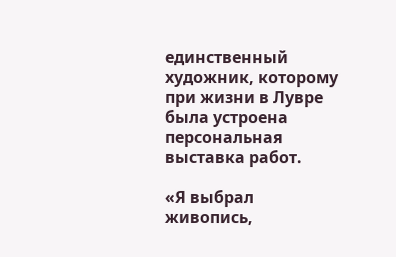единственный художник, которому при жизни в Лувре была устроена персональная выставка работ.

«Я выбрал живопись,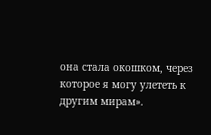она стала окошком, через которое я могу улететь к другим мирам».